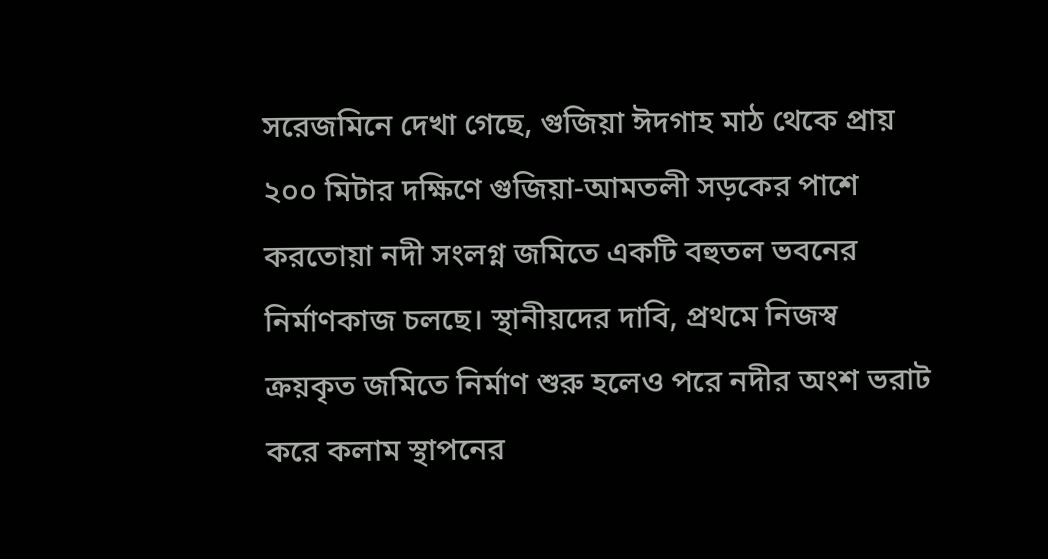সরেজমিনে দেখা গেছে, গুজিয়া ঈদগাহ মাঠ থেকে প্রায় ২০০ মিটার দক্ষিণে গুজিয়া-আমতলী সড়কের পাশে করতোয়া নদী সংলগ্ন জমিতে একটি বহুতল ভবনের নির্মাণকাজ চলছে। স্থানীয়দের দাবি, প্রথমে নিজস্ব ক্রয়কৃত জমিতে নির্মাণ শুরু হলেও পরে নদীর অংশ ভরাট করে কলাম স্থাপনের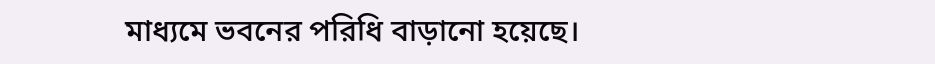মাধ্যমে ভবনের পরিধি বাড়ানো হয়েছে।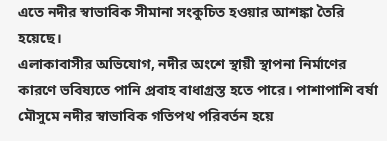এতে নদীর স্বাভাবিক সীমানা সংকুচিত হওয়ার আশঙ্কা তৈরি হয়েছে।
এলাকাবাসীর অভিযোগ, নদীর অংশে স্থায়ী স্থাপনা নির্মাণের কারণে ভবিষ্যতে পানি প্রবাহ বাধাগ্রস্ত হতে পারে। পাশাপাশি বর্ষা মৌসুমে নদীর স্বাভাবিক গতিপথ পরিবর্তন হয়ে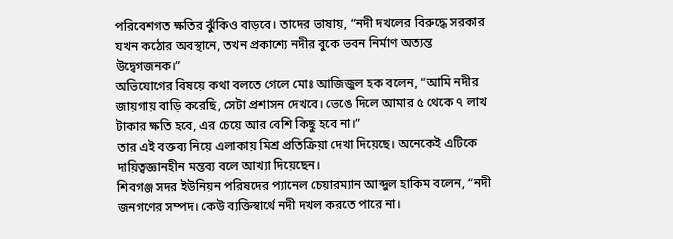পরিবেশগত ক্ষতির ঝুঁকিও বাড়বে। তাদের ভাষায়, “নদী দখলের বিরুদ্ধে সরকার যখন কঠোর অবস্থানে, তখন প্রকাশ্যে নদীর বুকে ভবন নির্মাণ অত্যন্ত উদ্বেগজনক।”
অভিযোগের বিষয়ে কথা বলতে গেলে মোঃ আজিজুল হক বলেন, “আমি নদীর জায়গায় বাড়ি করেছি, সেটা প্রশাসন দেখবে। ভেঙে দিলে আমার ৫ থেকে ৭ লাখ টাকার ক্ষতি হবে, এর চেয়ে আর বেশি কিছু হবে না।”
তার এই বক্তব্য নিয়ে এলাকায় মিশ্র প্রতিক্রিয়া দেখা দিয়েছে। অনেকেই এটিকে দায়িত্বজ্ঞানহীন মন্তব্য বলে আখ্যা দিয়েছেন।
শিবগঞ্জ সদর ইউনিয়ন পরিষদের প্যানেল চেয়ারম্যান আব্দুল হাকিম বলেন, “নদী জনগণের সম্পদ। কেউ ব্যক্তিস্বার্থে নদী দখল করতে পারে না।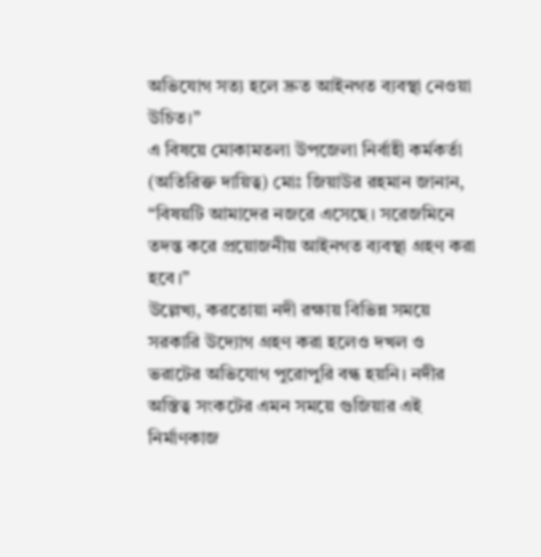অভিযোগ সত্য হলে দ্রুত আইনগত ব্যবস্থা নেওয়া উচিত।”
এ বিষয়ে মোকামতলা উপজেলা নির্বাহী কর্মকর্তা (অতিরিক্ত দায়িত্ব) মোঃ জিয়াউর রহমান জানান, “বিষয়টি আমাদের নজরে এসেছে। সরেজমিনে তদন্ত করে প্রয়োজনীয় আইনগত ব্যবস্থা গ্রহণ করা হবে।”
উল্লেখ্য, করতোয়া নদী রক্ষায় বিভিন্ন সময়ে সরকারি উদ্যোগ গ্রহণ করা হলেও দখল ও ভরাটের অভিযোগ পুরোপুরি বন্ধ হয়নি। নদীর অস্তিত্ব সংকটের এমন সময়ে গুজিয়ার এই নির্মাণকাজ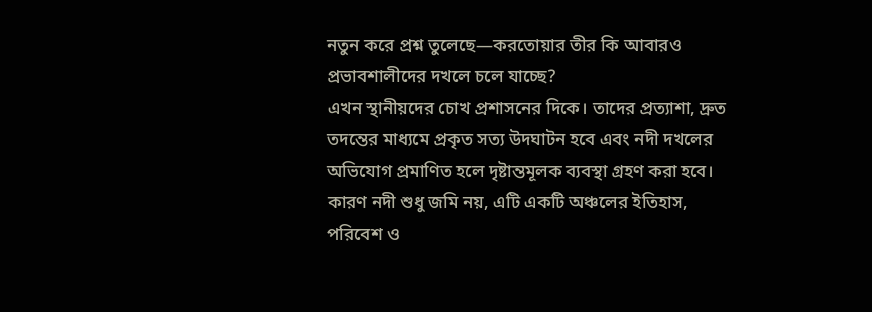নতুন করে প্রশ্ন তুলেছে—করতোয়ার তীর কি আবারও প্রভাবশালীদের দখলে চলে যাচ্ছে?
এখন স্থানীয়দের চোখ প্রশাসনের দিকে। তাদের প্রত্যাশা, দ্রুত তদন্তের মাধ্যমে প্রকৃত সত্য উদঘাটন হবে এবং নদী দখলের অভিযোগ প্রমাণিত হলে দৃষ্টান্তমূলক ব্যবস্থা গ্রহণ করা হবে। কারণ নদী শুধু জমি নয়, এটি একটি অঞ্চলের ইতিহাস, পরিবেশ ও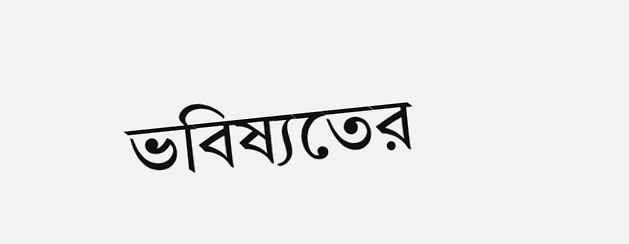ভবিষ্যতের